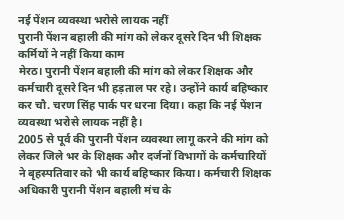नई पेंशन व्यवस्था भरोसे लायक नहीं
पुरानी पेंशन बहाली की मांग को लेकर दूसरे दिन भी शिक्षक कर्मियों ने नहीं किया काम
मेरठ। पुरानी पेंशन बहाली की मांग को लेकर शिक्षक और कर्मचारी दूसरे दिन भी हड़ताल पर रहे। उन्होंने कार्य बहिष्कार कर चौ. चरण सिंह पार्क पर धरना दिया। कहा कि नई पेंशन व्यवस्था भरोसे लायक नहीं है।
2005 से पूर्व की पुरानी पेंशन व्यवस्था लागू करने की मांग को लेकर जिले भर के शिक्षक और दर्जनों विभागों के कर्मचारियों ने बृहस्पतिवार को भी कार्य बहिष्कार किया। कर्मचारी शिक्षक अधिकारी पुरानी पेंशन बहाली मंच के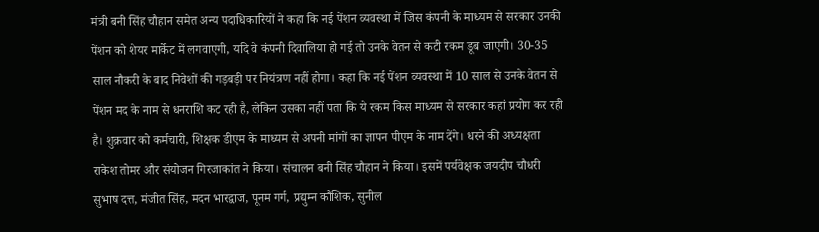मंत्री बनी सिंह चौहान समेत अन्य पदाधिकारियों ने कहा कि नई पेंशन व्यवस्था में जिस कंपनी के माध्यम से सरकार उनकी पेंशन को शेयर मार्केट में लगवाएगी, यदि वे कंपनी दिवालिया हो गई तो उनके वेतन से कटी रकम डूब जाएगी। 30-35 साल नौकरी के बाद निवेशों की गड़बड़ी पर नियंत्रण नहीं होगा। कहा कि नई पेंशन व्यवस्था में 10 साल से उनके वेतन से पेंशन मद के नाम से धनराशि कट रही है, लेकिन उसका नहीं पता कि ये रकम किस माध्यम से सरकार कहां प्रयोग कर रही है। शुक्रवार को कर्मचारी, शिक्षक डीएम के माध्यम से अपनी मांगों का ज्ञापन पीएम के नाम देंगे। धरने की अध्यक्षता राकेश तोमर और संयोजन गिरजाकांत ने किया। संचालन बनी सिंह चौहान ने किया। इसमें पर्यवेक्षक जयदीप चौधरी सुभाष दत्त, मंजीत सिंह, मदन भारद्वाज, पूनम गर्ग, प्रद्युम्न कौशिक, सुनील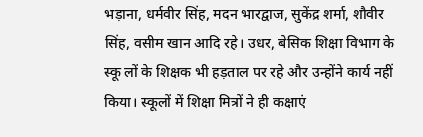भड़ाना, धर्मवीर सिंह, मदन भारद्वाज, सुकेंद्र शर्मा, शौवीर सिंह, वसीम खान आदि रहे। उधर, बेसिक शिक्षा विभाग के स्कू लों के शिक्षक भी हड़ताल पर रहे और उन्होंने कार्य नहीं किया। स्कूलों में शिक्षा मित्रों ने ही कक्षाएं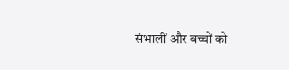संभालीं और बच्चों को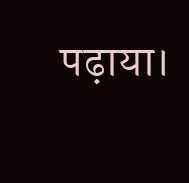पढ़ाया।